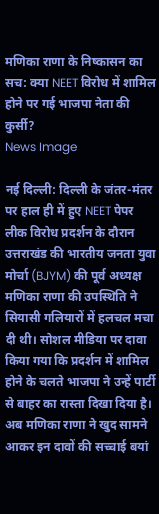मणिका राणा के निष्कासन का सच: क्या NEET विरोध में शामिल होने पर गई भाजपा नेता की कुर्सी?
News Image

नई दिल्ली: दिल्ली के जंतर-मंतर पर हाल ही में हुए NEET पेपर लीक विरोध प्रदर्शन के दौरान उत्तराखंड की भारतीय जनता युवा मोर्चा (BJYM) की पूर्व अध्यक्ष मणिका राणा की उपस्थिति ने सियासी गलियारों में हलचल मचा दी थी। सोशल मीडिया पर दावा किया गया कि प्रदर्शन में शामिल होने के चलते भाजपा ने उन्हें पार्टी से बाहर का रास्ता दिखा दिया है। अब मणिका राणा ने खुद सामने आकर इन दावों की सच्चाई बयां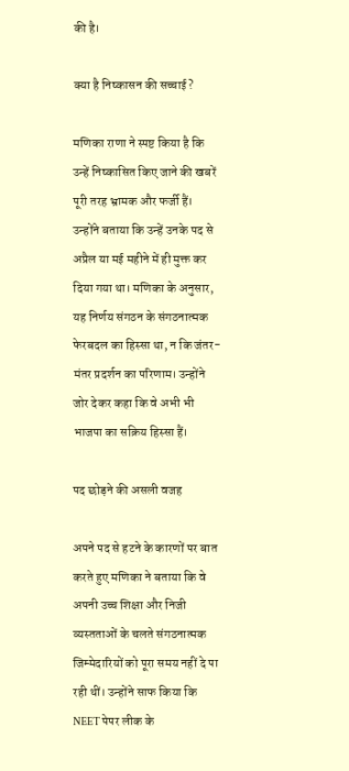की है।

क्या है निष्कासन की सच्चाई?

मणिका राणा ने स्पष्ट किया है कि उन्हें निष्कासित किए जाने की खबरें पूरी तरह भ्रामक और फर्जी हैं। उन्होंने बताया कि उन्हें उनके पद से अप्रैल या मई महीने में ही मुक्त कर दिया गया था। मणिका के अनुसार, यह निर्णय संगठन के संगठनात्मक फेरबदल का हिस्सा था, न कि जंतर-मंतर प्रदर्शन का परिणाम। उन्होंने जोर देकर कहा कि वे अभी भी भाजपा का सक्रिय हिस्सा हैं।

पद छोड़ने की असली वजह

अपने पद से हटने के कारणों पर बात करते हुए मणिका ने बताया कि वे अपनी उच्च शिक्षा और निजी व्यस्तताओं के चलते संगठनात्मक जिम्मेदारियों को पूरा समय नहीं दे पा रही थीं। उन्होंने साफ किया कि NEET पेपर लीक के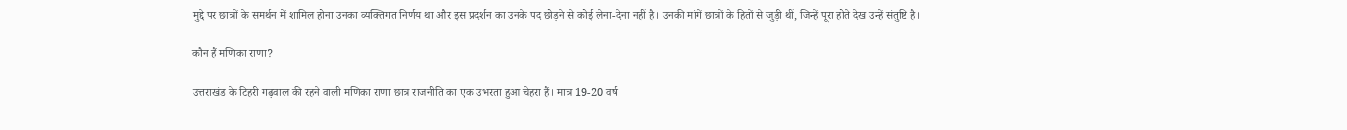मुद्दे पर छात्रों के समर्थन में शामिल होना उनका व्यक्तिगत निर्णय था और इस प्रदर्शन का उनके पद छोड़ने से कोई लेना-देना नहीं है। उनकी मांगें छात्रों के हितों से जुड़ी थीं, जिन्हें पूरा होते देख उन्हें संतुष्टि है।

कौन हैं मणिका राणा?

उत्तराखंड के टिहरी गढ़वाल की रहने वाली मणिका राणा छात्र राजनीति का एक उभरता हुआ चेहरा हैं। मात्र 19-20 वर्ष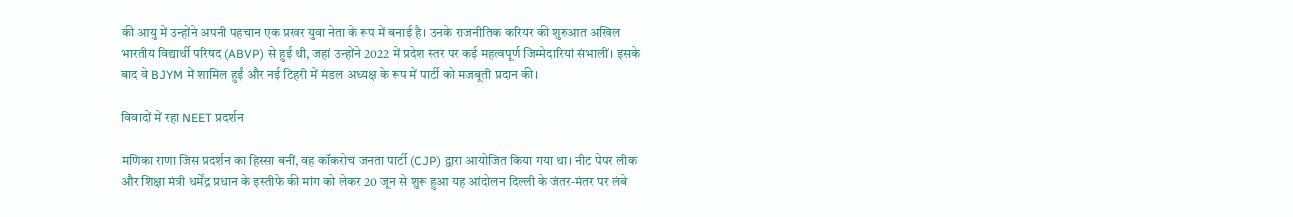की आयु में उन्होंने अपनी पहचान एक प्रखर युवा नेता के रूप में बनाई है। उनके राजनीतिक करियर की शुरुआत अखिल भारतीय विद्यार्थी परिषद (ABVP) से हुई थी, जहां उन्होंने 2022 में प्रदेश स्तर पर कई महत्वपूर्ण जिम्मेदारियां संभालीं। इसके बाद वे BJYM में शामिल हुईं और नई टिहरी में मंडल अध्यक्ष के रूप में पार्टी को मजबूती प्रदान की।

विवादों में रहा NEET प्रदर्शन

मणिका राणा जिस प्रदर्शन का हिस्सा बनीं, वह कॉकरोच जनता पार्टी (CJP) द्वारा आयोजित किया गया था। नीट पेपर लीक और शिक्षा मंत्री धर्मेंद्र प्रधान के इस्तीफे की मांग को लेकर 20 जून से शुरू हुआ यह आंदोलन दिल्ली के जंतर-मंतर पर लंबे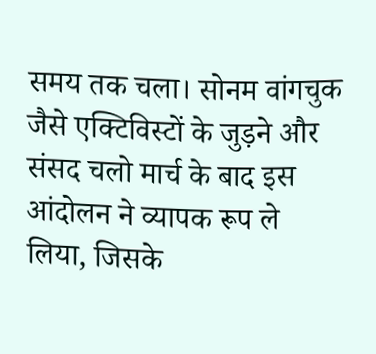समय तक चला। सोनम वांगचुक जैसे एक्टिविस्टों के जुड़ने और संसद चलो मार्च के बाद इस आंदोलन ने व्यापक रूप ले लिया, जिसके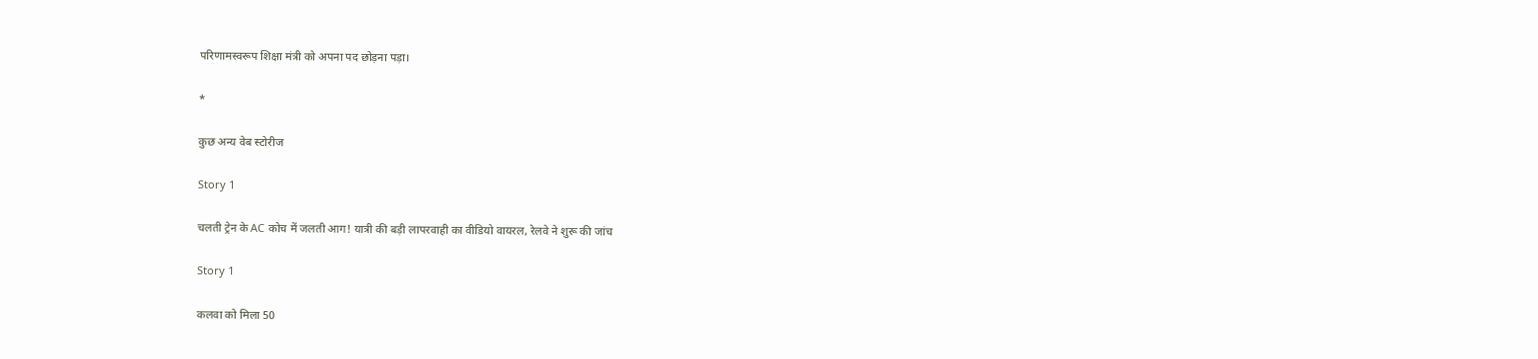परिणामस्वरूप शिक्षा मंत्री को अपना पद छोड़ना पड़ा।

*

कुछ अन्य वेब स्टोरीज

Story 1

चलती ट्रेन के AC कोच में जलती आग! यात्री की बड़ी लापरवाही का वीडियो वायरल, रेलवे ने शुरू की जांच

Story 1

कलवा को मिला 50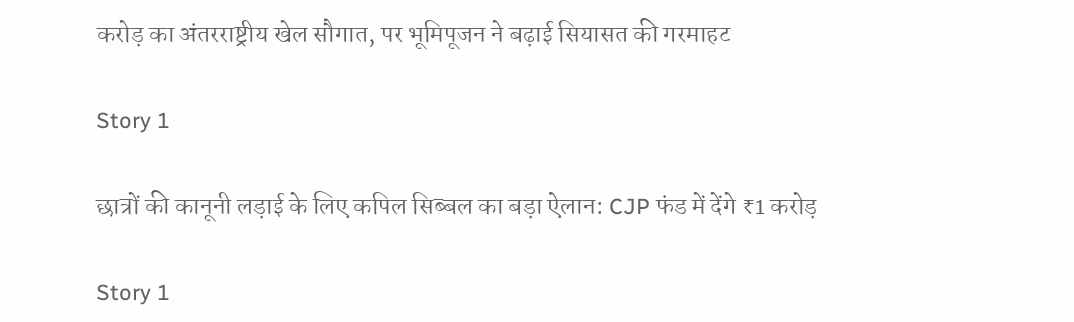करोड़ का अंतरराष्ट्रीय खेल सौगात, पर भूमिपूजन ने बढ़ाई सियासत की गरमाहट

Story 1

छात्रों की कानूनी लड़ाई के लिए कपिल सिब्बल का बड़ा ऐलान: CJP फंड में देंगे ₹1 करोड़

Story 1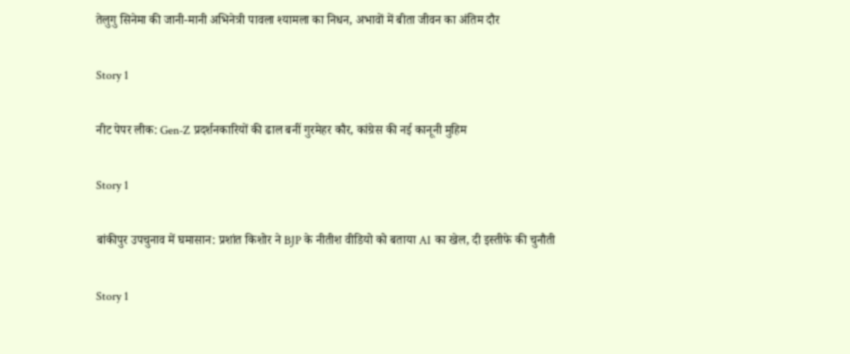तेलुगु सिनेमा की जानी-मानी अभिनेत्री पावला श्यामला का निधन, अभावों में बीता जीवन का अंतिम दौर

Story 1

नीट पेपर लीक: Gen-Z प्रदर्शनकारियों की ढाल बनीं गुरमेहर कौर, कांग्रेस की नई कानूनी मुहिम

Story 1

बांकीपुर उपचुनाव में घमासान: प्रशांत किशोर ने BJP के नीतीश वीडियो को बताया AI का खेल, दी इस्तीफे की चुनौती

Story 1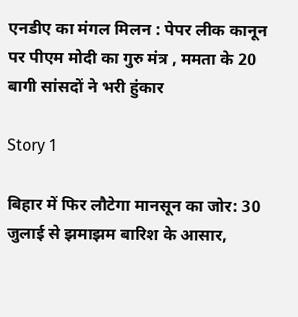एनडीए का मंगल मिलन : पेपर लीक कानून पर पीएम मोदी का गुरु मंत्र , ममता के 20 बागी सांसदों ने भरी हुंकार

Story 1

बिहार में फिर लौटेगा मानसून का जोर: 30 जुलाई से झमाझम बारिश के आसार,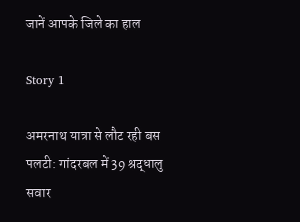जानें आपके जिले का हाल

Story 1

अमरनाथ यात्रा से लौट रही बस पलटी: गांदरबल में 39 श्रद्धालु सवार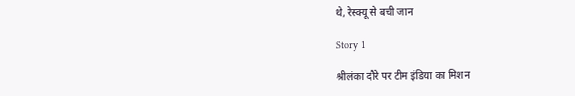थे, रेस्क्यू से बची जान

Story 1

श्रीलंका दौरे पर टीम इंडिया का मिशन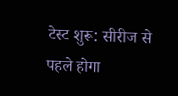टेस्ट शुरू: सीरीज से पहले होगा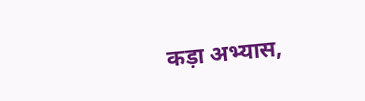कड़ा अभ्यास,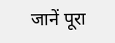जानें पूरा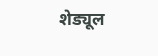शेड्यूल